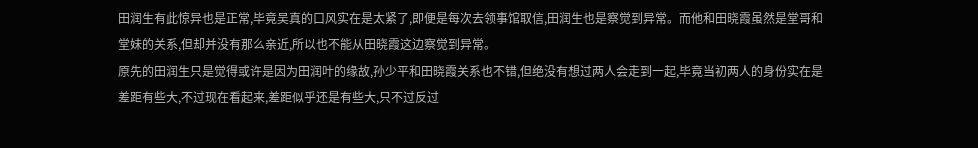田润生有此惊异也是正常,毕竟吴真的口风实在是太紧了,即便是每次去领事馆取信,田润生也是察觉到异常。而他和田晓霞虽然是堂哥和堂妹的关系,但却并没有那么亲近,所以也不能从田晓霞这边察觉到异常。
原先的田润生只是觉得或许是因为田润叶的缘故,孙少平和田晓霞关系也不错,但绝没有想过两人会走到一起,毕竟当初两人的身份实在是差距有些大,不过现在看起来,差距似乎还是有些大,只不过反过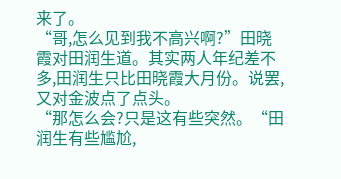来了。
“哥,怎么见到我不高兴啊?”田晓霞对田润生道。其实两人年纪差不多,田润生只比田晓霞大月份。说罢,又对金波点了点头。
“那怎么会?只是这有些突然。“田润生有些尴尬,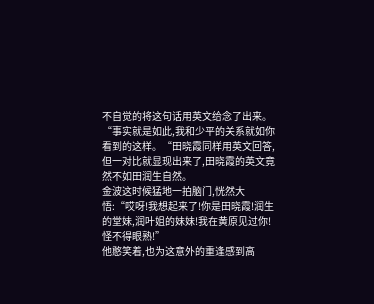不自觉的将这句话用英文给念了出来。
“事实就是如此,我和少平的关系就如你看到的这样。“田晓霞同样用英文回答,但一对比就显现出来了,田晓霞的英文竟然不如田润生自然。
金波这时候猛地一拍脑门,恍然大悟:“哎呀!我想起来了!你是田晓霞!润生的堂妹,润叶姐的妹妹!我在黄原见过你!怪不得眼熟!”
他憨笑着,也为这意外的重逢感到高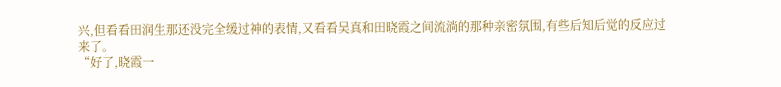兴,但看看田润生那还没完全缓过神的表情,又看看吴真和田晓霞之间流淌的那种亲密氛围,有些后知后觉的反应过来了。
“好了,晓霞一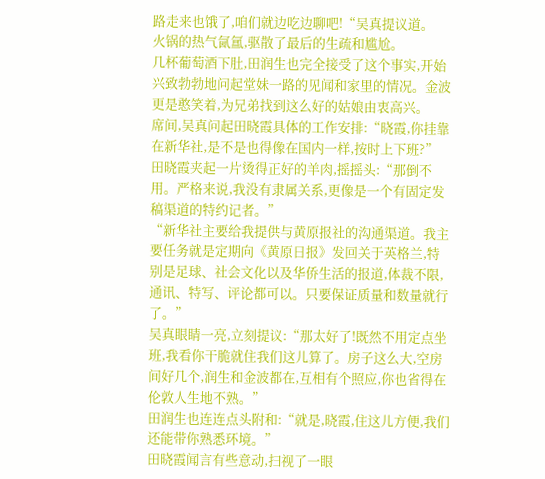路走来也饿了,咱们就边吃边聊吧!“吴真提议道。
火锅的热气氤氲,驱散了最后的生疏和尴尬。
几杯葡萄酒下肚,田润生也完全接受了这个事实,开始兴致勃勃地问起堂妹一路的见闻和家里的情况。金波更是憨笑着,为兄弟找到这么好的姑娘由衷高兴。
席间,吴真问起田晓霞具体的工作安排:“晓霞,你挂靠在新华社,是不是也得像在国内一样,按时上下班?”
田晓霞夹起一片烫得正好的羊肉,摇摇头:“那倒不用。严格来说,我没有隶属关系,更像是一个有固定发稿渠道的特约记者。”
“新华社主要给我提供与黄原报社的沟通渠道。我主要任务就是定期向《黄原日报》发回关于英格兰,特别是足球、社会文化以及华侨生活的报道,体裁不限,通讯、特写、评论都可以。只要保证质量和数量就行了。”
吴真眼睛一亮,立刻提议:“那太好了!既然不用定点坐班,我看你干脆就住我们这儿算了。房子这么大,空房间好几个,润生和金波都在,互相有个照应,你也省得在伦敦人生地不熟。”
田润生也连连点头附和:“就是,晓霞,住这儿方便,我们还能带你熟悉环境。”
田晓霞闻言有些意动,扫视了一眼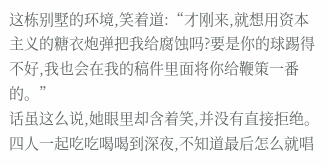这栋别墅的环境,笑着道:“才刚来,就想用资本主义的糖衣炮弹把我给腐蚀吗?要是你的球踢得不好,我也会在我的稿件里面将你给鞭策一番的。”
话虽这么说,她眼里却含着笑,并没有直接拒绝。
四人一起吃吃喝喝到深夜,不知道最后怎么就唱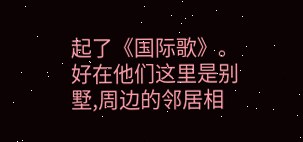起了《国际歌》。好在他们这里是别墅,周边的邻居相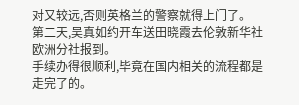对又较远,否则英格兰的警察就得上门了。
第二天,吴真如约开车送田晓霞去伦敦新华社欧洲分社报到。
手续办得很顺利,毕竟在国内相关的流程都是走完了的。